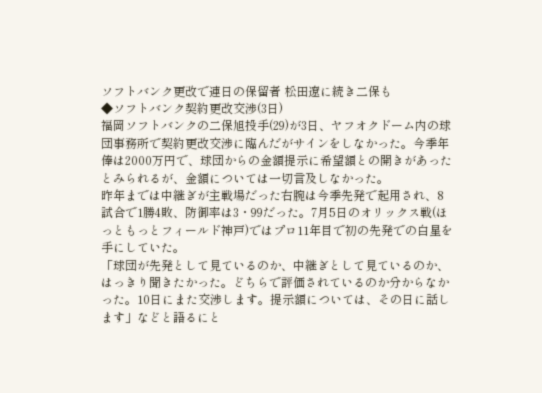ソフトバンク更改で連日の保留者 松田遼に続き二保も
◆ソフトバンク契約更改交渉(3日)
福岡ソフトバンクの二保旭投手(29)が3日、ヤフオクドーム内の球団事務所で契約更改交渉に臨んだがサインをしなかった。今季年俸は2000万円で、球団からの金額提示に希望額との開きがあったとみられるが、金額については一切言及しなかった。
昨年までは中継ぎが主戦場だった右腕は今季先発で起用され、8試合で1勝4敗、防御率は3・99だった。7月5日のオリックス戦(ほっともっとフィールド神戸)ではプロ11年目で初の先発での白星を手にしていた。
「球団が先発として見ているのか、中継ぎとして見ているのか、はっきり聞きたかった。どちらで評価されているのか分からなかった。10日にまた交渉します。提示額については、その日に話します」などと語るにと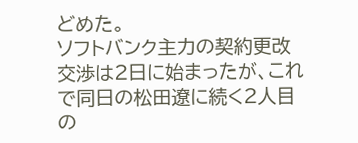どめた。
ソフトバンク主力の契約更改交渉は2日に始まったが、これで同日の松田遼に続く2人目の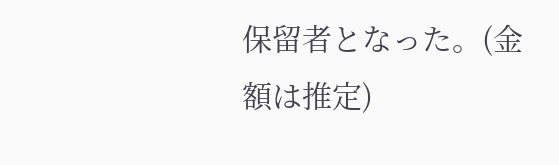保留者となった。(金額は推定)